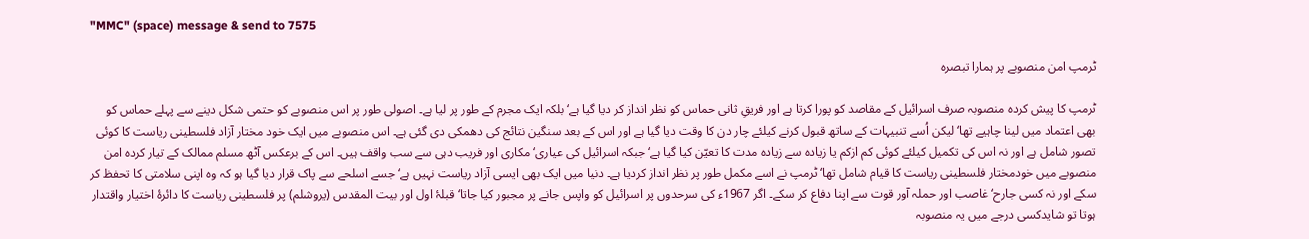"MMC" (space) message & send to 7575

ٹرمپ امن منصوبے پر ہمارا تبصرہ

ٹرمپ کا پیش کردہ منصوبہ صرف اسرائیل کے مقاصد کو پورا کرتا ہے اور فریقِ ثانی حماس کو نظر انداز کر دیا گیا ہے‘ بلکہ ایک مجرم کے طور پر لیا ہے۔ اصولی طور پر اس منصوبے کو حتمی شکل دینے سے پہلے حماس کو بھی اعتماد میں لینا چاہیے تھا‘ لیکن اُسے تنبیہات کے ساتھ قبول کرنے کیلئے چار دن کا وقت دیا گیا ہے اور اس کے بعد سنگین نتائج کی دھمکی دی گئی ہے۔ اس منصوبے میں ایک خود مختار آزاد فلسطینی ریاست کا کوئی تصور شامل ہے اور نہ اس کی تکمیل کیلئے کوئی کم ازکم یا زیادہ سے زیادہ مدت کا تعیّن کیا گیا ہے‘ جبکہ اسرائیل کی عیاری‘ مکاری اور فریب دہی سے سب واقف ہیں۔ اس کے برعکس آٹھ مسلم ممالک کے تیار کردہ امن منصوبے میں خودمختار فلسطینی ریاست کا قیام شامل تھا‘ ٹرمپ نے اسے مکمل طور پر نظر انداز کردیا ہے۔ دنیا میں ایک بھی ایسی آزاد ریاست نہیں ہے‘ جسے اسلحے سے پاک قرار دیا گیا ہو کہ وہ اپنی سلامتی کا تحفظ کر سکے اور نہ کسی جارح‘ غاصب اور حملہ آور قوت سے اپنا دفاع کر سکے۔ اگر 1967ء کی سرحدوں پر اسرائیل کو واپس جانے پر مجبور کیا جاتا‘ قبلۂ اول اور بیت المقدس (یروشلم) پر فلسطینی ریاست کا دائرۂ اختیار واقتدار ہوتا تو شایدکسی درجے میں یہ منصوبہ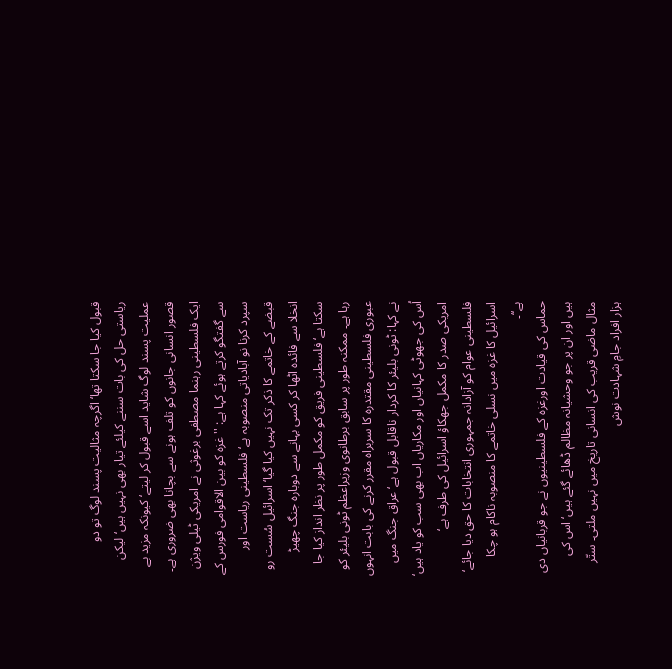قبول کیا جا سکتا تھا‘ اگرچہ مثالیت پسند لوگ تو دو ریاستی حل کی بات سننے کیلئے تیار بھی نہیں ہیں‘ لیکن عملیت پسند لوگ شاید اسے قبول کر لیتے‘ کیونکہ مزید بے قصور انسانی جانوں کو تلف ہونے سے بچانا بھی ضروری ہے۔
ایک فلسطینی رہنما مصطفی برغوثی نے امریکی ٹیلی ویژن سے گفتگو کرتے ہوئے کہا ہے: ''غزہ کو بین الاقوامی فورس کے سپرد کرنا نو آبادیاتی منصوبہ ہے‘ فلسطینی ریاست اور قبضے کے خاتمے کا ذکر تک نہیں کیا گیا‘ اسرائیل سُست رو انخلا سے فائدہ اٹھا کر کسی بہانے سے دوبارہ جنگ چھیڑ سکتا ہے‘ فلسطینی فریق کو مکمل طور پر نظر انداز کیا جا رہا ہے۔ ممکنہ طور پر سابق برطانوی وزیراعظم ٹونی بلیئر کو عبوری فلسطینی مقتدرہ کا سربراہ مقرر کرنے کی بابت انہوں نے کہا: ٹونی بلیئر کا کردار ناقابل قبول ہے‘ عراق جنگ میں اُس کی جھوٹی کہانیاں اور مکاریاں اب بھی سب کو یاد ہیں‘ امریکی صدر کا مکمل جھکاؤ اسرائیل کی طرف ہے‘ فلسطینی عوام کو آزادانہ جمہوری انتخابات کا حق دیا جائے‘ اسرائیل کا غزہ میں نسلی خاتمے کا منصوبہ ناکام ہو چکا ہے‘‘۔
حماس کی قیادت اورغزہ کے فلسطینیوں نے جو قربانیاں دی ہیں اور ان پر جو وحشیانہ مظالم ڈھائے گئے ہیں‘ اس کی مثال ماضی قریب کی انسانی تاریخ میں نہیں ملتی۔ ستّر ہزار افراد جامِ شہادت نوش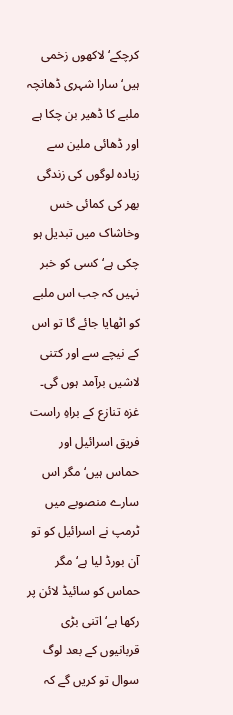کرچکے‘ لاکھوں زخمی ہیں‘ سارا شہری ڈھانچہ ملبے کا ڈھیر بن چکا ہے اور ڈھائی ملین سے زیادہ لوگوں کی زندگی بھر کی کمائی خس وخاشاک میں تبدیل ہو چکی ہے‘ کسی کو خبر نہیں کہ جب اس ملبے کو اٹھایا جائے گا تو اس کے نیچے سے اور کتنی لاشیں برآمد ہوں گی۔ غزہ تنازع کے براہِ راست فریق اسرائیل اور حماس ہیں‘ مگر اس سارے منصوبے میں ٹرمپ نے اسرائیل کو تو آن بورڈ لیا ہے‘ مگر حماس کو سائیڈ لائن پر رکھا ہے‘ اتنی بڑی قربانیوں کے بعد لوگ سوال تو کریں گے کہ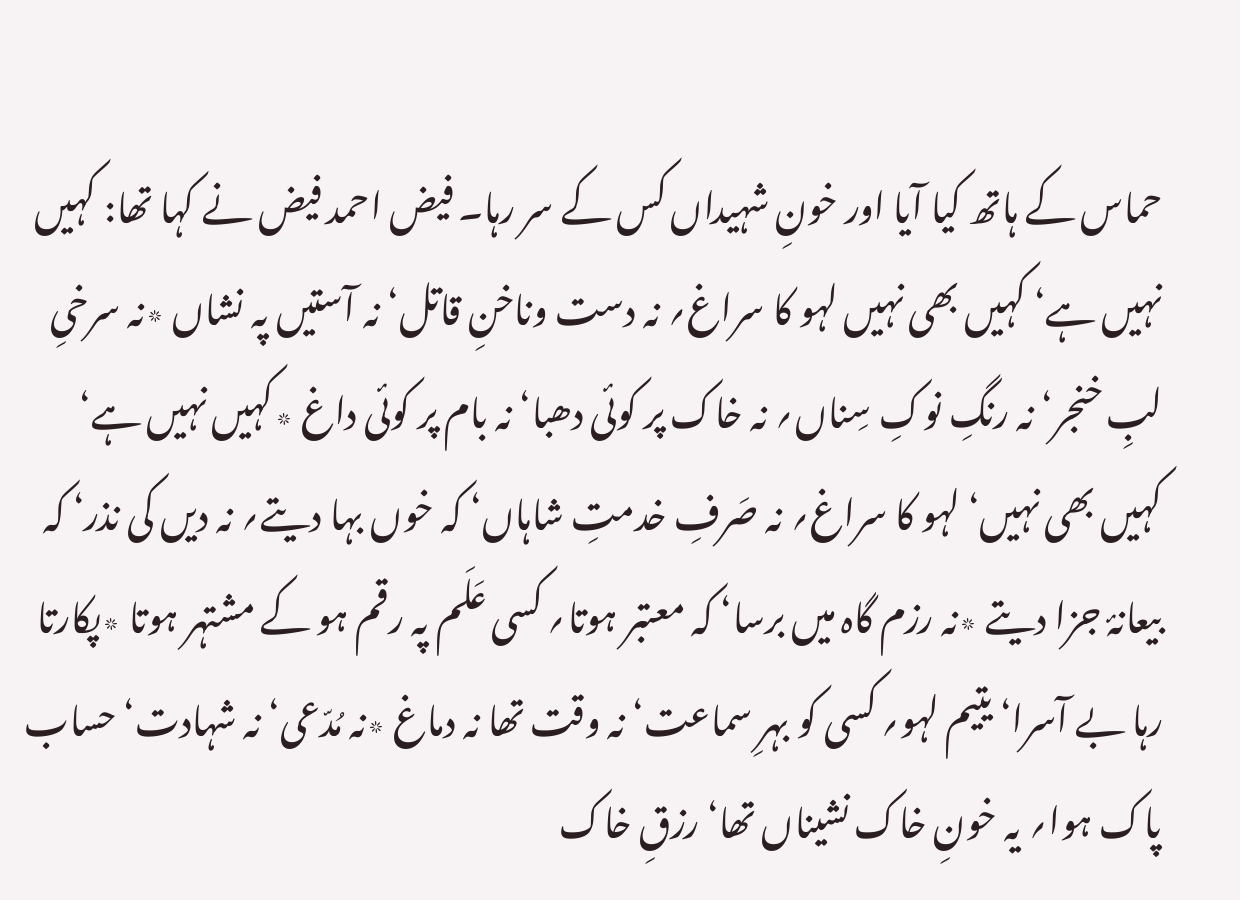حماس کے ہاتھ کیا آیا اور خونِ شہیداں کس کے سر رہا۔ فیض احمد فیض نے کہا تھا: کہیں نہیں ہے‘ کہیں بھی نہیں لہو کا سراغ؍ نہ دست وناخنِ قاتل‘ نہ آستیں پہ نشاں ٭نہ سرخیِ لبِ خنجر‘ نہ رنگِ نوکِ سِناں؍ نہ خاک پر کوئی دھبا‘ نہ بام پر کوئی داغ ٭کہیں نہیں ہے‘ کہیں بھی نہیں‘ لہو کا سراغ؍ نہ صَرفِ خدمتِ شاہاں‘ کہ خوں بہا دیتے؍ نہ دیں کی نذر‘ کہ بیعانۂ جزا دیتے ٭نہ رزم گاہ میں برسا‘ کہ معتبر ہوتا؍ کسی عَلَم پہ رقم ہو کے مشتہر ہوتا ٭پکارتا رہا بے آسرا‘ یتیم لہو؍ کسی کو بہرِ سماعت‘ نہ وقت تھا نہ دماغ ٭نہ مُدّعی‘ نہ شہادت‘ حساب پاک ہوا؍ یہ خونِ خاک نشیناں تھا‘ رزقِ خاک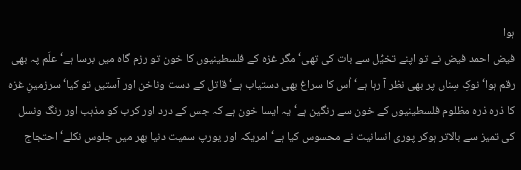ہوا
فیض احمد فیض نے تو اپنے تخیُّل سے بات کی تھی‘ مگر غزہ کے فلسطینیوں کا خون تو رزم گاہ میں برسا ہے‘ علَم پہ بھی رقم ہوا‘ نوکِ سِناں پر بھی نظر آ رہا ہے‘ اُس کا سراغ بھی دستیاب ہے‘ قاتل کے دست وناخن اور آستیں تو کیا‘ سرزمینِ غزہ کا ذرہ ذرہ مظلوم فلسطینیوں کے خون سے رنگین ہے‘ یہ ایسا خون ہے کہ جس کے درد اور کرب کو مذہب اور رنگ ونسل کی تمیز سے بالاتر ہوکر پوری انسانیت نے محسوس کیا ہے‘ امریکہ اور یورپ سمیت دنیا بھر میں جلوس نکلے‘ احتجاج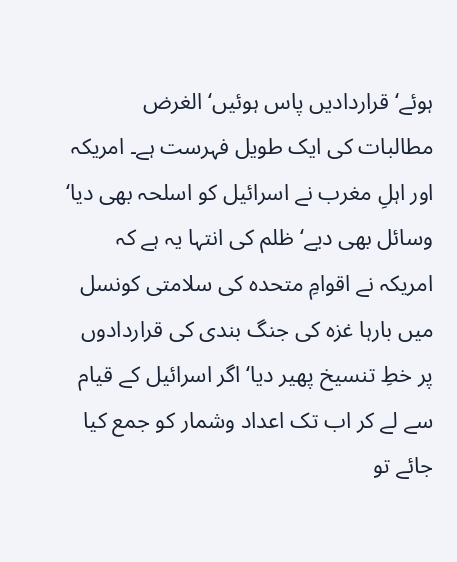ہوئے‘ قراردادیں پاس ہوئیں‘ الغرض مطالبات کی ایک طویل فہرست ہے۔ امریکہ اور اہلِ مغرب نے اسرائیل کو اسلحہ بھی دیا‘ وسائل بھی دیے‘ ظلم کی انتہا یہ ہے کہ امریکہ نے اقوامِ متحدہ کی سلامتی کونسل میں بارہا غزہ کی جنگ بندی کی قراردادوں پر خطِ تنسیخ پھیر دیا‘ اگر اسرائیل کے قیام سے لے کر اب تک اعداد وشمار کو جمع کیا جائے تو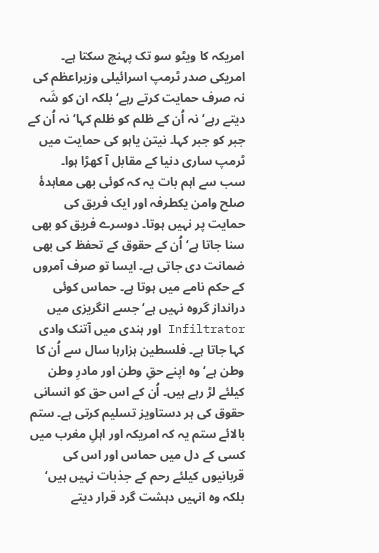امریکہ کا ویٹو سو تک پہنچ سکتا ہے۔ امریکی صدر ٹرمپ اسرائیلی وزیراعظم کی نہ صرف حمایت کرتے رہے‘ بلکہ ان کو شَہ دیتے رہے‘ نہ اُن کے ظلم کو ظلم کہا‘ نہ اُن کے جبر کو جبر کہا۔ نیتن یاہو کی حمایت میں ٹرمپ ساری دنیا کے مقابل آ کھڑا ہوا۔
سب سے اہم بات یہ کہ کوئی بھی معاہدۂ صلح وامن یکطرفہ اور ایک فریق کی حمایت پر نہیں ہوتا۔ دوسرے فریق کو بھی سنا جاتا ہے‘ اُن کے حقوق کے تحفظ کی بھی ضمانت دی جاتی ہے۔ ایسا تو صرف آمروں کے حکم نامے میں ہوتا ہے۔ حماس کوئی درانداز گروہ نہیں ہے‘ جسے انگریزی میں Infiltrator اور ہندی میں آتنک وادی کہا جاتا ہے۔ فلسطین ہزارہا سال سے اُن کا وطن ہے‘ وہ اپنے حقِ وطن اور مادرِ وطن کیلئے لڑ رہے ہیں۔ اُن کے اس حق کو انسانی حقوق کی ہر دستاویز تسلیم کرتی ہے۔ ستم بالائے ستم یہ کہ امریکہ اور اہلِ مغرب میں کسی کے دل میں حماس اور اس کی قربانیوں کیلئے رحم کے جذبات نہیں ہیں‘ بلکہ وہ انہیں دہشت گرد قرار دیتے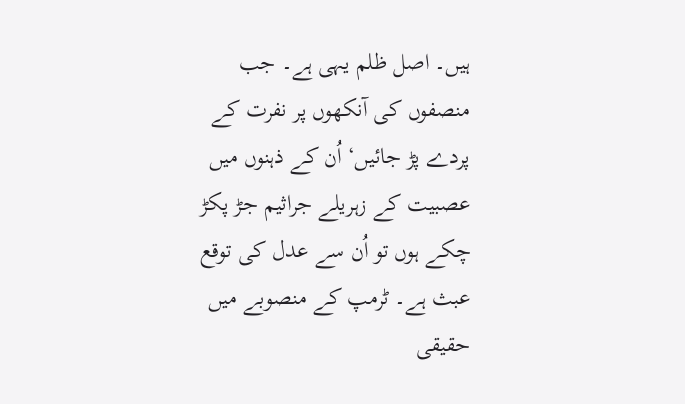ہیں۔ اصل ظلم یہی ہے۔ جب منصفوں کی آنکھوں پر نفرت کے پردے پڑ جائیں‘ اُن کے ذہنوں میں عصبیت کے زہریلے جراثیم جڑ پکڑ چکے ہوں تو اُن سے عدل کی توقع عبث ہے۔ ٹرمپ کے منصوبے میں حقیقی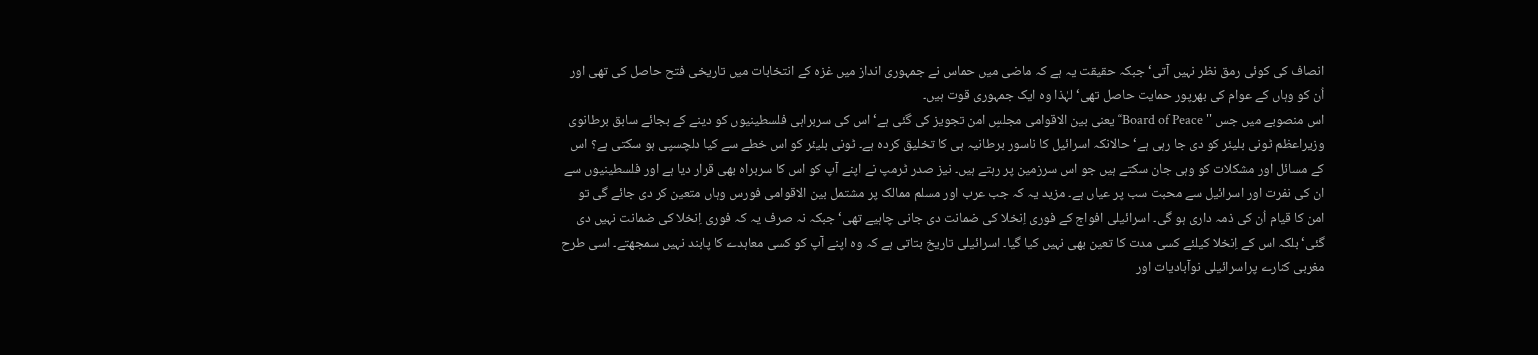انصاف کی کوئی رمق نظر نہیں آتی‘ جبکہ حقیقت یہ ہے کہ ماضی میں حماس نے جمہوری انداز میں غزہ کے انتخابات میں تاریخی فتح حاصل کی تھی اور اُن کو وہاں کے عوام کی بھرپور حمایت حاصل تھی‘ لہٰذا وہ ایک جمہوری قوت ہیں۔
اس منصوبے میں جس '' Board of Peace‘‘ یعنی بین الاقوامی مجلسِ امن تجویز کی گئی ہے‘ اس کی سربراہی فلسطینیوں کو دینے کے بجائے سابق برطانوی وزیراعظم ٹونی بلیئر کو دی جا رہی ہے‘ حالانکہ اسرائیل کا ناسور برطانیہ ہی کا تخلیق کردہ ہے۔ ٹونی بلیئر کو اس خطے سے کیا دلچسپی ہو سکتی ہے؟ اس کے مسائل اور مشکلات کو وہی جان سکتے ہیں جو اس سرزمین پر رہتے ہیں۔ نیز صدر ٹرمپ نے اپنے آپ کو اس کا سربراہ بھی قرار دیا ہے اور فلسطینیوں سے ان کی نفرت اور اسرائیل سے محبت سب پر عیاں ہے۔ مزید یہ کہ جب عرب اور مسلم ممالک پر مشتمل بین الاقوامی فورس وہاں متعین کر دی جائے گی تو امن کا قیام اُن کی ذمہ داری ہو گی۔ اسرائیلی افواج کے فوری اِنخلا کی ضمانت دی جانی چاہیے تھی‘ جبکہ نہ صرف یہ کہ فوری اِنخلا کی ضمانت نہیں دی گئی‘ بلکہ اس کے اِنخلا کیلئے کسی مدت کا تعین بھی نہیں کیا گیا۔ اسرائیلی تاریخ بتاتی ہے کہ وہ اپنے آپ کو کسی معاہدے کا پابند نہیں سمجھتے۔ اسی طرح مغربی کنارے پراسرائیلی نوآبادیات اور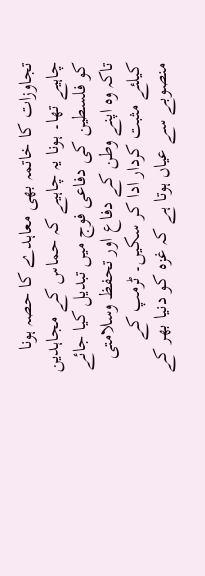تجاوزات کا خاتمہ بھی معاہدے کا حصہ ہونا چاہیے تھا۔ ہونا یہ چاہیے کہ حماس کے مجاہدین کو فلسطین کی دفاعی فوج میں تبدیل کیا جائے تاکہ وہ اپنے وطن کے دفاع اور تحفظ وسلامتی کیلئے مثبت کردار ادا کر سکیں۔ ٹرمپ کے منصوبے سے عیاں ہوتا ہے کہ غزہ کو دنیا بھر کے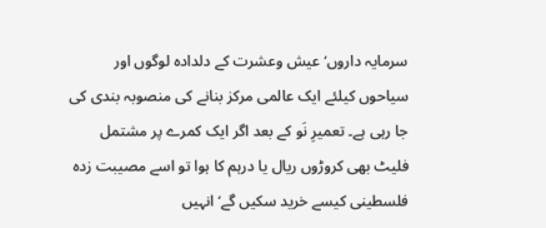سرمایہ داروں‘ عیش وعشرت کے دلدادہ لوگوں اور سیاحوں کیلئے ایک عالمی مرکز بنانے کی منصوبہ بندی کی جا رہی ہے۔ تعمیرِ نَو کے بعد اگر ایک کمرے پر مشتمل فلیٹ بھی کروڑوں ریال یا درہم کا ہوا تو اسے مصیبت زدہ فلسطینی کیسے خرید سکیں گے‘ انہیں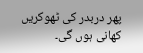پھر دربدر کی ٹھوکریں کھانی ہوں گی۔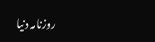روزنامہ دنیا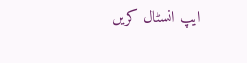ایپ انسٹال کریں